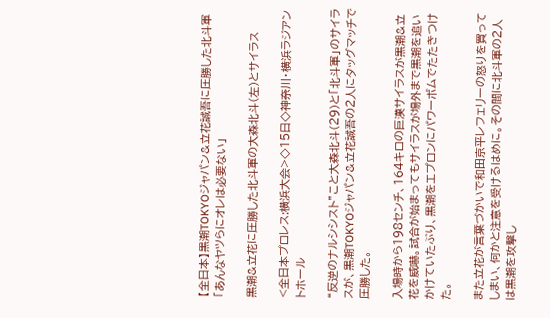【全日本】黒潮TOKYOジャパン&立花誠吾に圧勝した北斗軍「あんなヤツらにオレは必要ない」

黒潮&立花に圧勝した北斗軍の大森北斗(左)とサイラス

<全日本プロレス:横浜大会>◇15日◇神奈川・横浜ラジアントホール

“反逆のナルシシスト”こと大森北斗(29)と「北斗軍」のサイラスが、黒潮TOKYOジャパン&立花誠吾の2人にタッグマッチで圧勝した。

入場時から198センチ、164キロの巨漢サイラスが黒潮&立花を威嚇。試合が始まってもサイラスが場外まで黒潮を追いかけていたぶり、黒潮をエプロンにパワーボムでたたきつけた。

また立花が言葉づかいで和田京平レフェリーの怒りを買ってしまい、何かと注意を受けるはめに。その間に北斗軍の2人は黒潮を攻撃し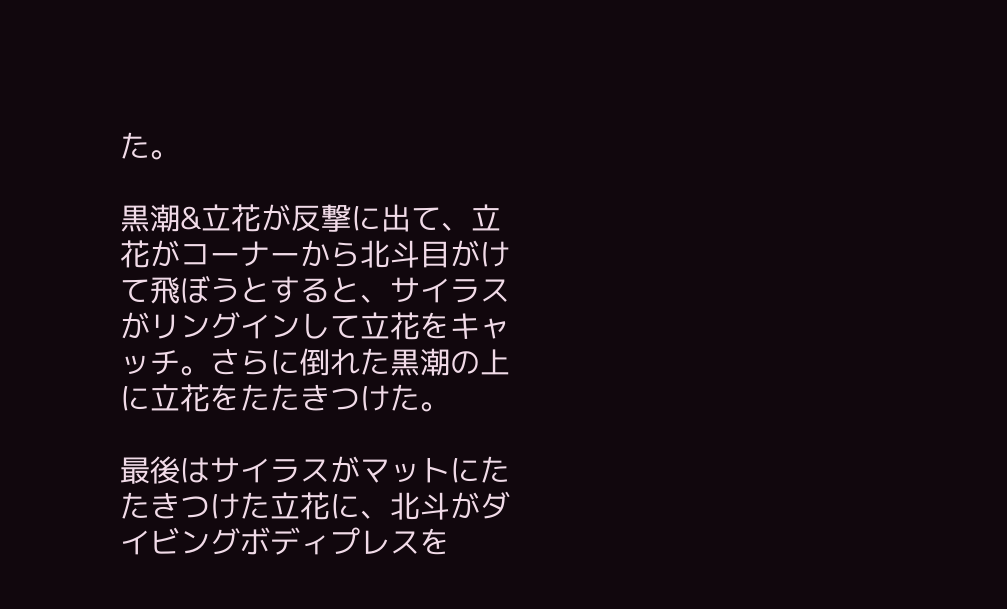た。

黒潮&立花が反撃に出て、立花がコーナーから北斗目がけて飛ぼうとすると、サイラスがリングインして立花をキャッチ。さらに倒れた黒潮の上に立花をたたきつけた。

最後はサイラスがマットにたたきつけた立花に、北斗がダイビングボディプレスを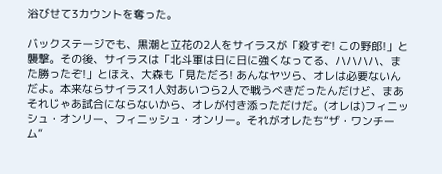浴びせて3カウントを奪った。

バックステージでも、黒潮と立花の2人をサイラスが「殺すぞ! この野郎!」と襲撃。その後、サイラスは「北斗軍は日に日に強くなってる、ハハハハ、また勝ったぞ!」とほえ、大森も「見ただろ! あんなヤツら、オレは必要ないんだよ。本来ならサイラス1人対あいつら2人で戦うべきだったんだけど、まあそれじゃあ試合にならないから、オレが付き添っただけだ。(オレは)フィニッシュ・オンリー、フィニッシュ・オンリー。それがオレたち“ザ・ワンチーム”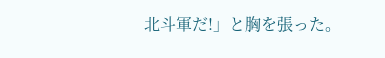北斗軍だ!」と胸を張った。